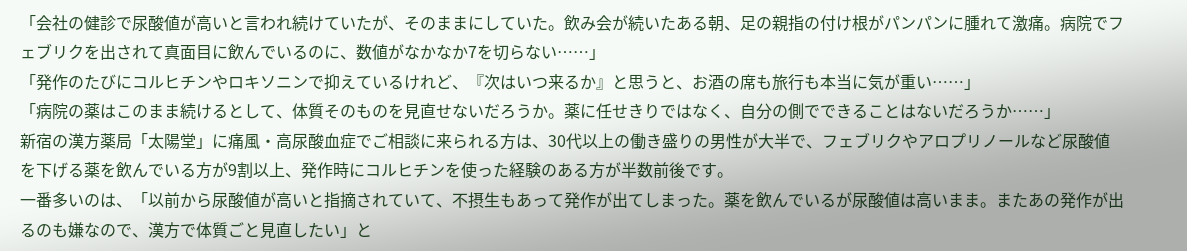「会社の健診で尿酸値が高いと言われ続けていたが、そのままにしていた。飲み会が続いたある朝、足の親指の付け根がパンパンに腫れて激痛。病院でフェブリクを出されて真面目に飲んでいるのに、数値がなかなか7を切らない……」
「発作のたびにコルヒチンやロキソニンで抑えているけれど、『次はいつ来るか』と思うと、お酒の席も旅行も本当に気が重い……」
「病院の薬はこのまま続けるとして、体質そのものを見直せないだろうか。薬に任せきりではなく、自分の側でできることはないだろうか……」
新宿の漢方薬局「太陽堂」に痛風・高尿酸血症でご相談に来られる方は、30代以上の働き盛りの男性が大半で、フェブリクやアロプリノールなど尿酸値を下げる薬を飲んでいる方が9割以上、発作時にコルヒチンを使った経験のある方が半数前後です。
一番多いのは、「以前から尿酸値が高いと指摘されていて、不摂生もあって発作が出てしまった。薬を飲んでいるが尿酸値は高いまま。またあの発作が出るのも嫌なので、漢方で体質ごと見直したい」と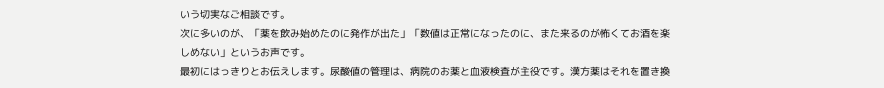いう切実なご相談です。
次に多いのが、「薬を飲み始めたのに発作が出た」「数値は正常になったのに、また来るのが怖くてお酒を楽しめない」というお声です。
最初にはっきりとお伝えします。尿酸値の管理は、病院のお薬と血液検査が主役です。漢方薬はそれを置き換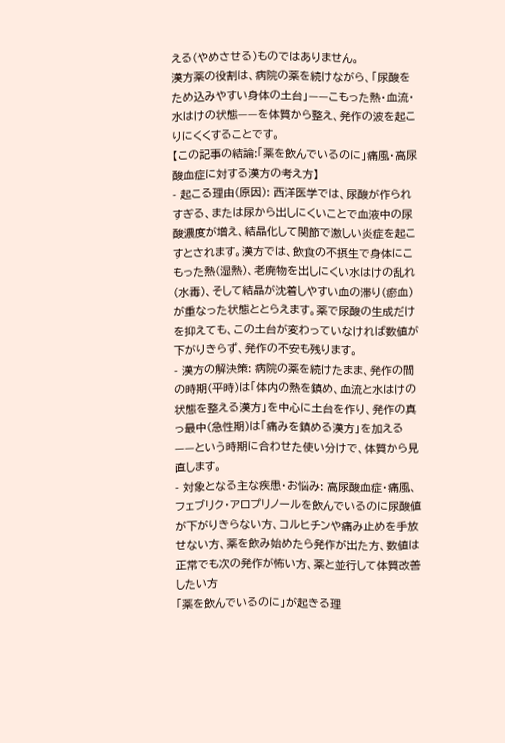える(やめさせる)ものではありません。
漢方薬の役割は、病院の薬を続けながら、「尿酸をため込みやすい身体の土台」——こもった熱・血流・水はけの状態——を体質から整え、発作の波を起こりにくくすることです。
【この記事の結論:「薬を飲んでいるのに」痛風・高尿酸血症に対する漢方の考え方】
- 起こる理由(原因): 西洋医学では、尿酸が作られすぎる、または尿から出しにくいことで血液中の尿酸濃度が増え、結晶化して関節で激しい炎症を起こすとされます。漢方では、飲食の不摂生で身体にこもった熱(湿熱)、老廃物を出しにくい水はけの乱れ(水毒)、そして結晶が沈着しやすい血の滞り(瘀血)が重なった状態ととらえます。薬で尿酸の生成だけを抑えても、この土台が変わっていなければ数値が下がりきらず、発作の不安も残ります。
- 漢方の解決策: 病院の薬を続けたまま、発作の間の時期(平時)は「体内の熱を鎮め、血流と水はけの状態を整える漢方」を中心に土台を作り、発作の真っ最中(急性期)は「痛みを鎮める漢方」を加える——という時期に合わせた使い分けで、体質から見直します。
- 対象となる主な疾患・お悩み: 高尿酸血症・痛風、フェブリク・アロプリノールを飲んでいるのに尿酸値が下がりきらない方、コルヒチンや痛み止めを手放せない方、薬を飲み始めたら発作が出た方、数値は正常でも次の発作が怖い方、薬と並行して体質改善したい方
「薬を飲んでいるのに」が起きる理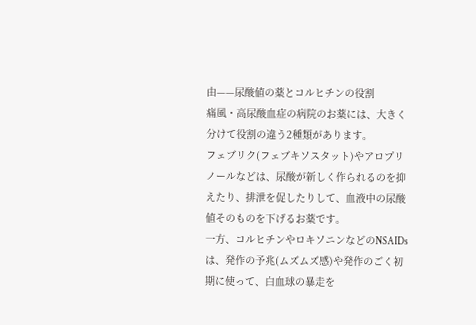由——尿酸値の薬とコルヒチンの役割
痛風・高尿酸血症の病院のお薬には、大きく分けて役割の違う2種類があります。
フェブリク(フェブキソスタット)やアロプリノールなどは、尿酸が新しく作られるのを抑えたり、排泄を促したりして、血液中の尿酸値そのものを下げるお薬です。
一方、コルヒチンやロキソニンなどのNSAIDsは、発作の予兆(ムズムズ感)や発作のごく初期に使って、白血球の暴走を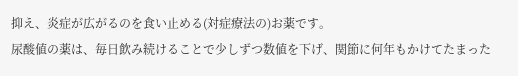抑え、炎症が広がるのを食い止める(対症療法の)お薬です。
尿酸値の薬は、毎日飲み続けることで少しずつ数値を下げ、関節に何年もかけてたまった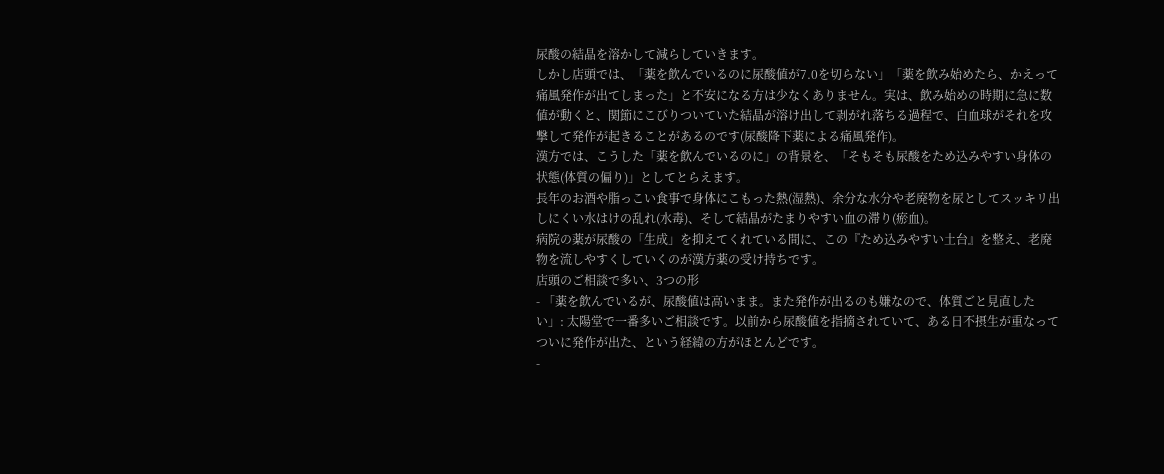尿酸の結晶を溶かして減らしていきます。
しかし店頭では、「薬を飲んでいるのに尿酸値が7.0を切らない」「薬を飲み始めたら、かえって痛風発作が出てしまった」と不安になる方は少なくありません。実は、飲み始めの時期に急に数値が動くと、関節にこびりついていた結晶が溶け出して剥がれ落ちる過程で、白血球がそれを攻撃して発作が起きることがあるのです(尿酸降下薬による痛風発作)。
漢方では、こうした「薬を飲んでいるのに」の背景を、「そもそも尿酸をため込みやすい身体の状態(体質の偏り)」としてとらえます。
長年のお酒や脂っこい食事で身体にこもった熱(湿熱)、余分な水分や老廃物を尿としてスッキリ出しにくい水はけの乱れ(水毒)、そして結晶がたまりやすい血の滞り(瘀血)。
病院の薬が尿酸の「生成」を抑えてくれている間に、この『ため込みやすい土台』を整え、老廃物を流しやすくしていくのが漢方薬の受け持ちです。
店頭のご相談で多い、3つの形
- 「薬を飲んでいるが、尿酸値は高いまま。また発作が出るのも嫌なので、体質ごと見直したい」: 太陽堂で一番多いご相談です。以前から尿酸値を指摘されていて、ある日不摂生が重なってついに発作が出た、という経緯の方がほとんどです。
-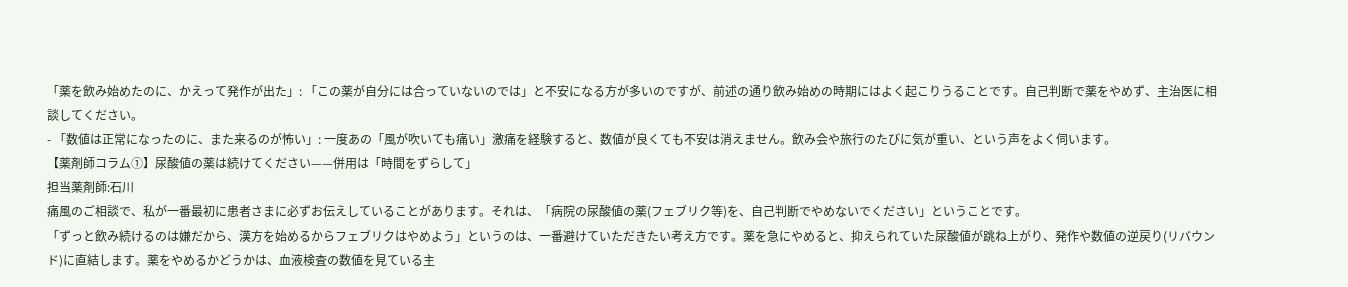「薬を飲み始めたのに、かえって発作が出た」: 「この薬が自分には合っていないのでは」と不安になる方が多いのですが、前述の通り飲み始めの時期にはよく起こりうることです。自己判断で薬をやめず、主治医に相談してください。
- 「数値は正常になったのに、また来るのが怖い」: 一度あの「風が吹いても痛い」激痛を経験すると、数値が良くても不安は消えません。飲み会や旅行のたびに気が重い、という声をよく伺います。
【薬剤師コラム①】尿酸値の薬は続けてください——併用は「時間をずらして」
担当薬剤師:石川
痛風のご相談で、私が一番最初に患者さまに必ずお伝えしていることがあります。それは、「病院の尿酸値の薬(フェブリク等)を、自己判断でやめないでください」ということです。
「ずっと飲み続けるのは嫌だから、漢方を始めるからフェブリクはやめよう」というのは、一番避けていただきたい考え方です。薬を急にやめると、抑えられていた尿酸値が跳ね上がり、発作や数値の逆戻り(リバウンド)に直結します。薬をやめるかどうかは、血液検査の数値を見ている主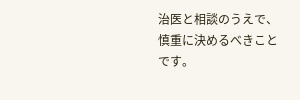治医と相談のうえで、慎重に決めるべきことです。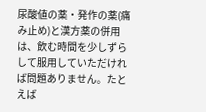尿酸値の薬・発作の薬(痛み止め)と漢方薬の併用は、飲む時間を少しずらして服用していただければ問題ありません。たとえば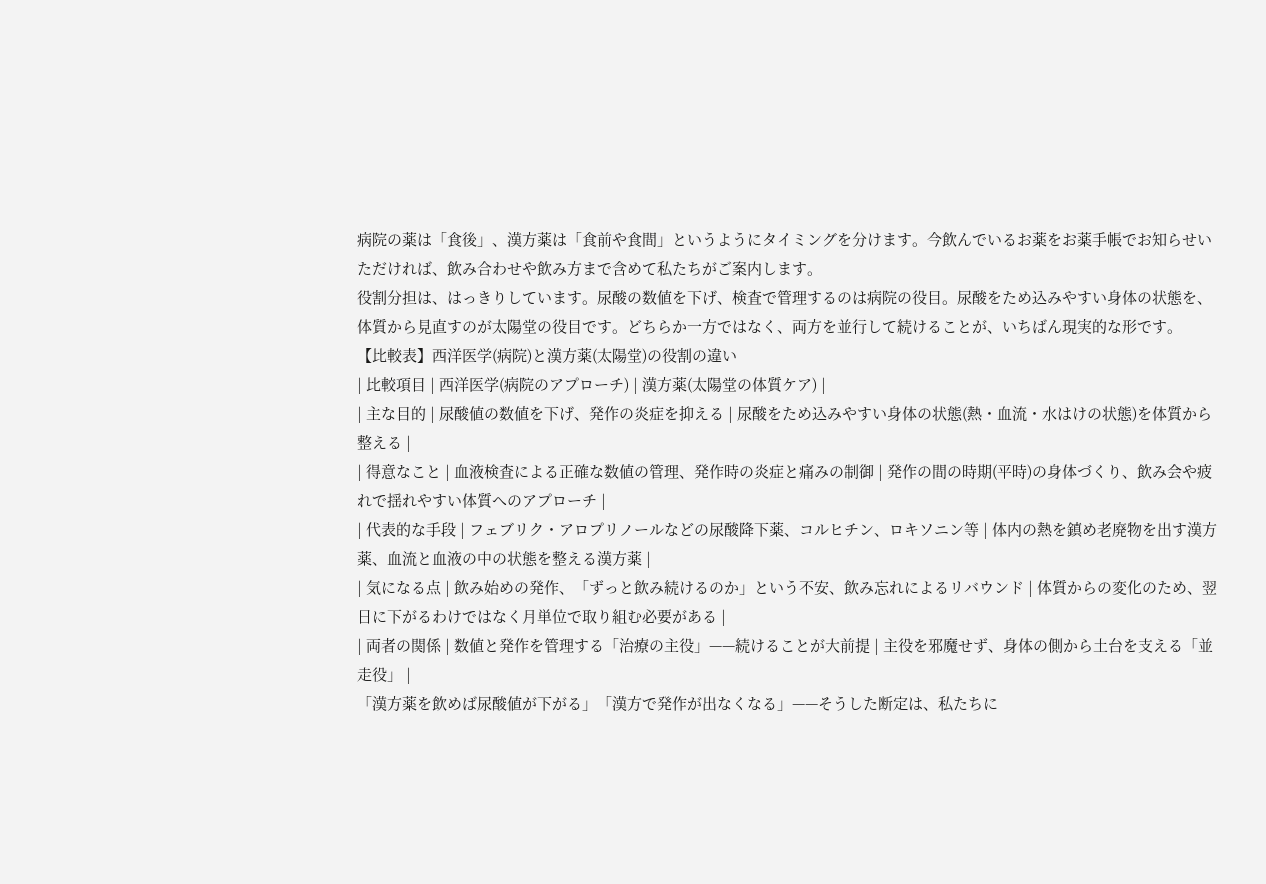病院の薬は「食後」、漢方薬は「食前や食間」というようにタイミングを分けます。今飲んでいるお薬をお薬手帳でお知らせいただければ、飲み合わせや飲み方まで含めて私たちがご案内します。
役割分担は、はっきりしています。尿酸の数値を下げ、検査で管理するのは病院の役目。尿酸をため込みやすい身体の状態を、体質から見直すのが太陽堂の役目です。どちらか一方ではなく、両方を並行して続けることが、いちばん現実的な形です。
【比較表】西洋医学(病院)と漢方薬(太陽堂)の役割の違い
| 比較項目 | 西洋医学(病院のアプローチ) | 漢方薬(太陽堂の体質ケア) |
| 主な目的 | 尿酸値の数値を下げ、発作の炎症を抑える | 尿酸をため込みやすい身体の状態(熱・血流・水はけの状態)を体質から整える |
| 得意なこと | 血液検査による正確な数値の管理、発作時の炎症と痛みの制御 | 発作の間の時期(平時)の身体づくり、飲み会や疲れで揺れやすい体質へのアプローチ |
| 代表的な手段 | フェブリク・アロプリノールなどの尿酸降下薬、コルヒチン、ロキソニン等 | 体内の熱を鎮め老廃物を出す漢方薬、血流と血液の中の状態を整える漢方薬 |
| 気になる点 | 飲み始めの発作、「ずっと飲み続けるのか」という不安、飲み忘れによるリバウンド | 体質からの変化のため、翌日に下がるわけではなく月単位で取り組む必要がある |
| 両者の関係 | 数値と発作を管理する「治療の主役」——続けることが大前提 | 主役を邪魔せず、身体の側から土台を支える「並走役」 |
「漢方薬を飲めば尿酸値が下がる」「漢方で発作が出なくなる」——そうした断定は、私たちに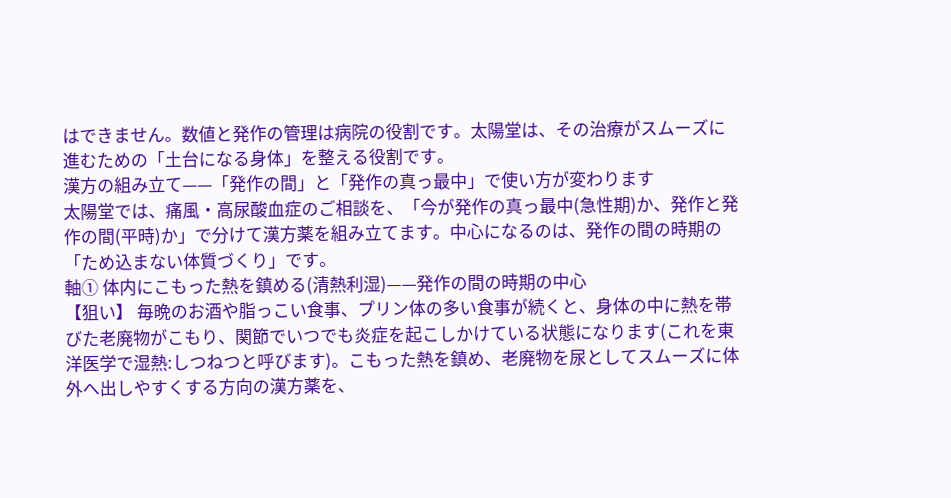はできません。数値と発作の管理は病院の役割です。太陽堂は、その治療がスムーズに進むための「土台になる身体」を整える役割です。
漢方の組み立て——「発作の間」と「発作の真っ最中」で使い方が変わります
太陽堂では、痛風・高尿酸血症のご相談を、「今が発作の真っ最中(急性期)か、発作と発作の間(平時)か」で分けて漢方薬を組み立てます。中心になるのは、発作の間の時期の「ため込まない体質づくり」です。
軸① 体内にこもった熱を鎮める(清熱利湿)——発作の間の時期の中心
【狙い】 毎晩のお酒や脂っこい食事、プリン体の多い食事が続くと、身体の中に熱を帯びた老廃物がこもり、関節でいつでも炎症を起こしかけている状態になります(これを東洋医学で湿熱:しつねつと呼びます)。こもった熱を鎮め、老廃物を尿としてスムーズに体外へ出しやすくする方向の漢方薬を、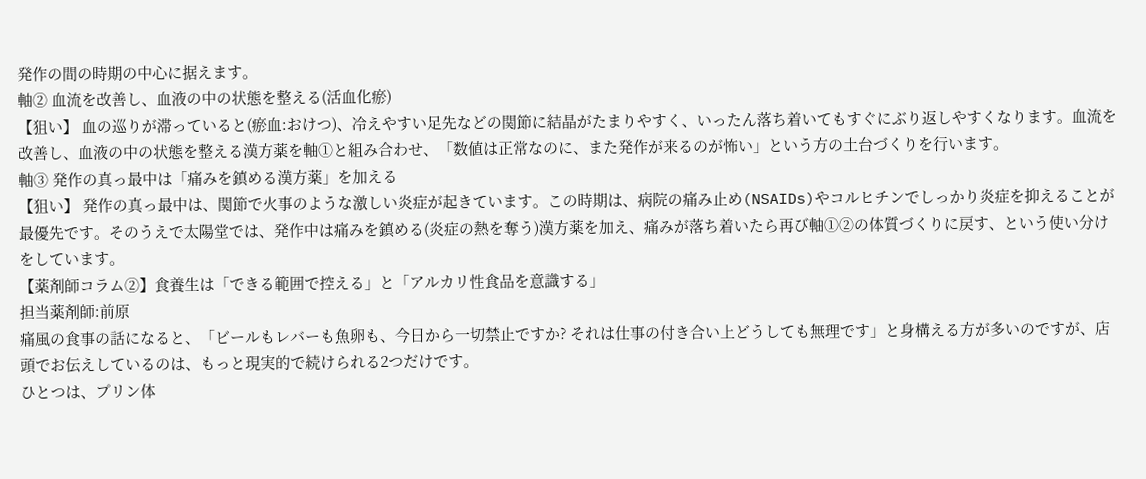発作の間の時期の中心に据えます。
軸② 血流を改善し、血液の中の状態を整える(活血化瘀)
【狙い】 血の巡りが滞っていると(瘀血:おけつ)、冷えやすい足先などの関節に結晶がたまりやすく、いったん落ち着いてもすぐにぶり返しやすくなります。血流を改善し、血液の中の状態を整える漢方薬を軸①と組み合わせ、「数値は正常なのに、また発作が来るのが怖い」という方の土台づくりを行います。
軸③ 発作の真っ最中は「痛みを鎮める漢方薬」を加える
【狙い】 発作の真っ最中は、関節で火事のような激しい炎症が起きています。この時期は、病院の痛み止め(NSAIDs)やコルヒチンでしっかり炎症を抑えることが最優先です。そのうえで太陽堂では、発作中は痛みを鎮める(炎症の熱を奪う)漢方薬を加え、痛みが落ち着いたら再び軸①②の体質づくりに戻す、という使い分けをしています。
【薬剤師コラム②】食養生は「できる範囲で控える」と「アルカリ性食品を意識する」
担当薬剤師:前原
痛風の食事の話になると、「ビールもレバーも魚卵も、今日から一切禁止ですか? それは仕事の付き合い上どうしても無理です」と身構える方が多いのですが、店頭でお伝えしているのは、もっと現実的で続けられる2つだけです。
ひとつは、プリン体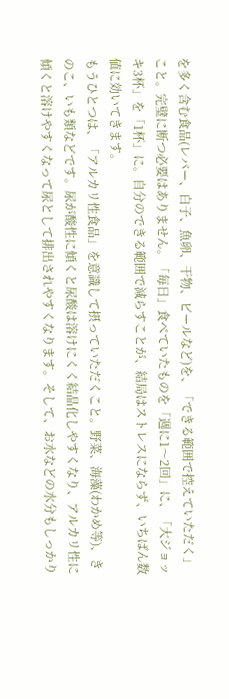を多く含む食品(レバー、白子、魚卵、干物、ビールなど)を、「できる範囲で控えていただく」こと。完璧に断つ必要はありません。「毎日」食べていたものを「週に1〜2回」に、「大ジョッキ3杯」を「1杯」に。自分のできる範囲で減らすことが、結局はストレスにならず、いちばん数値に効いてきます。
もうひとつは、「アルカリ性食品」を意識して摂っていただくこと。野菜、海藻(わかめ等)、きのこ、いも類などです。尿が酸性に傾くと尿酸は溶けにくく結晶化しやすくなり、アルカリ性に傾くと溶けやすくなって尿として排出されやすくなります。そして、お水などの水分もしっかり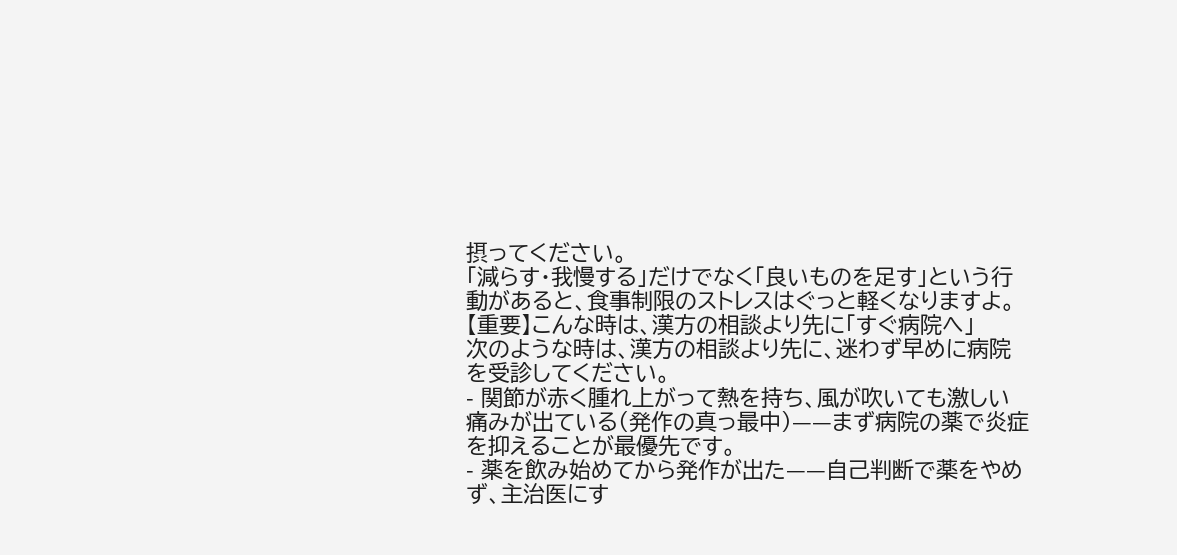摂ってください。
「減らす・我慢する」だけでなく「良いものを足す」という行動があると、食事制限のストレスはぐっと軽くなりますよ。
【重要】こんな時は、漢方の相談より先に「すぐ病院へ」
次のような時は、漢方の相談より先に、迷わず早めに病院を受診してください。
- 関節が赤く腫れ上がって熱を持ち、風が吹いても激しい痛みが出ている(発作の真っ最中)——まず病院の薬で炎症を抑えることが最優先です。
- 薬を飲み始めてから発作が出た——自己判断で薬をやめず、主治医にす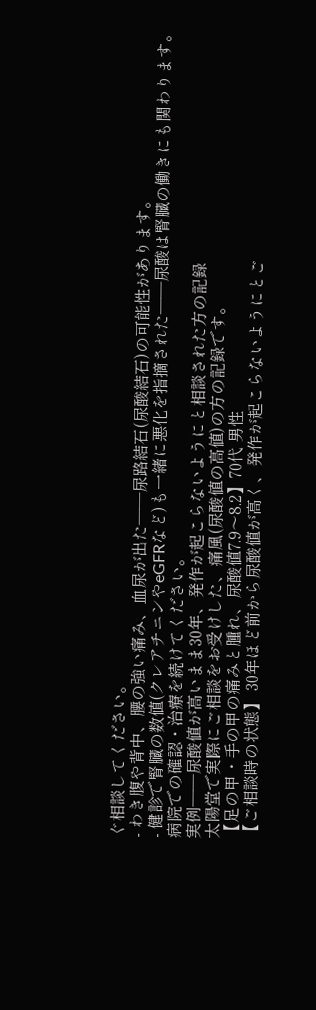ぐ相談してください。
- わき腹や背中、腰の強い痛み、血尿が出た——尿路結石(尿酸結石)の可能性があります。
- 健診で腎臓の数値(クレアチニンやeGFRなど)も一緒に悪化を指摘された——尿酸は腎臓の働きにも関わります。病院での確認・治療を続けてください。
実例——尿酸値が高いまま30年、発作が起こらないようにと相談された方の記録
太陽堂で実際にご相談をお受けした、痛風(尿酸値の高値)の方の記録です。
【足の甲・手の甲の痛みと腫れ、尿酸値7.9〜8.2】70代 男性
【ご相談時の状態】 30年ほど前から尿酸値が高く、発作が起こらないようにとご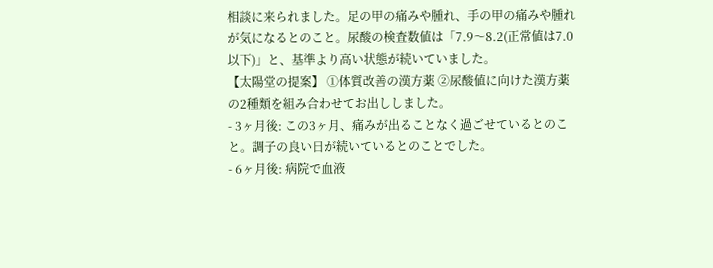相談に来られました。足の甲の痛みや腫れ、手の甲の痛みや腫れが気になるとのこと。尿酸の検査数値は「7.9〜8.2(正常値は7.0以下)」と、基準より高い状態が続いていました。
【太陽堂の提案】 ①体質改善の漢方薬 ②尿酸値に向けた漢方薬 の2種類を組み合わせてお出ししました。
- 3ヶ月後: この3ヶ月、痛みが出ることなく過ごせているとのこと。調子の良い日が続いているとのことでした。
- 6ヶ月後: 病院で血液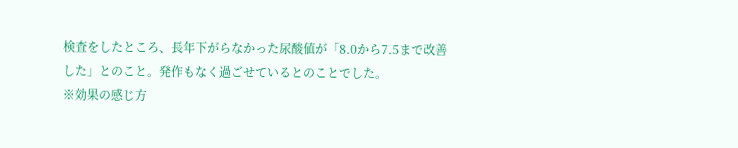検査をしたところ、長年下がらなかった尿酸値が「8.0から7.5まで改善した」とのこと。発作もなく過ごせているとのことでした。
※効果の感じ方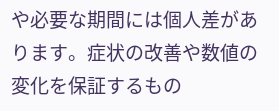や必要な期間には個人差があります。症状の改善や数値の変化を保証するもの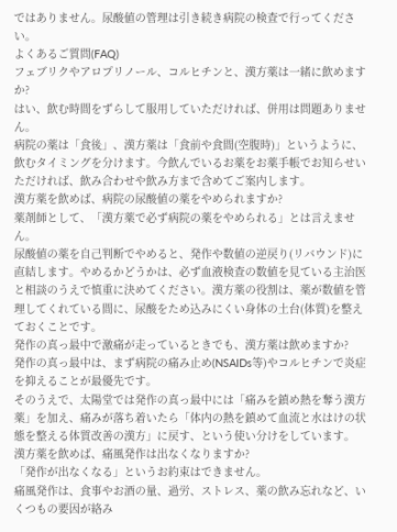ではありません。尿酸値の管理は引き続き病院の検査で行ってください。
よくあるご質問(FAQ)
フェブリクやアロプリノール、コルヒチンと、漢方薬は一緒に飲めますか?
はい、飲む時間をずらして服用していただければ、併用は問題ありません。
病院の薬は「食後」、漢方薬は「食前や食間(空腹時)」というように、飲むタイミングを分けます。今飲んでいるお薬をお薬手帳でお知らせいただければ、飲み合わせや飲み方まで含めてご案内します。
漢方薬を飲めば、病院の尿酸値の薬をやめられますか?
薬剤師として、「漢方薬で必ず病院の薬をやめられる」とは言えません。
尿酸値の薬を自己判断でやめると、発作や数値の逆戻り(リバウンド)に直結します。やめるかどうかは、必ず血液検査の数値を見ている主治医と相談のうえで慎重に決めてください。漢方薬の役割は、薬が数値を管理してくれている間に、尿酸をため込みにくい身体の土台(体質)を整えておくことです。
発作の真っ最中で激痛が走っているときでも、漢方薬は飲めますか?
発作の真っ最中は、まず病院の痛み止め(NSAIDs等)やコルヒチンで炎症を抑えることが最優先です。
そのうえで、太陽堂では発作の真っ最中には「痛みを鎮め熱を奪う漢方薬」を加え、痛みが落ち着いたら「体内の熱を鎮めて血流と水はけの状態を整える体質改善の漢方」に戻す、という使い分けをしています。
漢方薬を飲めば、痛風発作は出なくなりますか?
「発作が出なくなる」というお約束はできません。
痛風発作は、食事やお酒の量、過労、ストレス、薬の飲み忘れなど、いくつもの要因が絡み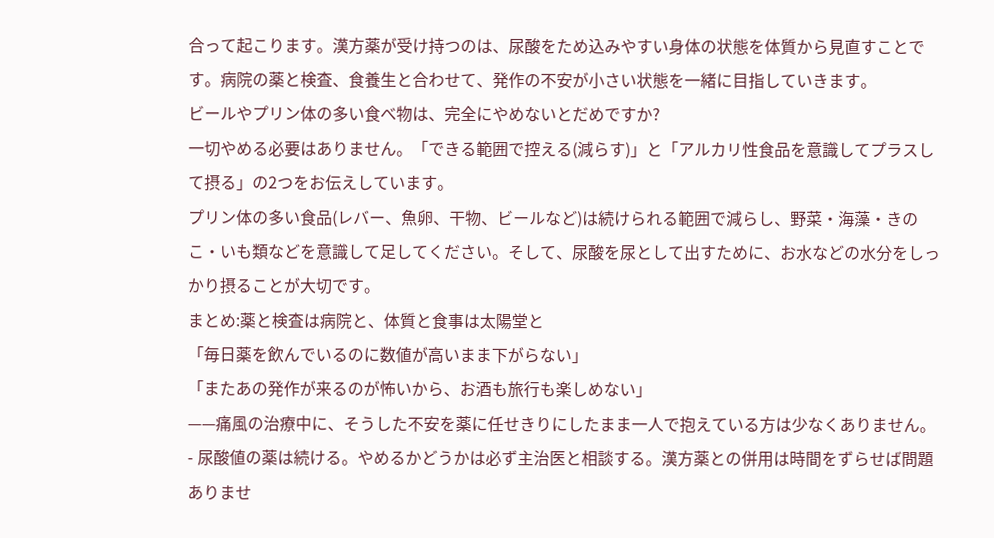合って起こります。漢方薬が受け持つのは、尿酸をため込みやすい身体の状態を体質から見直すことです。病院の薬と検査、食養生と合わせて、発作の不安が小さい状態を一緒に目指していきます。
ビールやプリン体の多い食べ物は、完全にやめないとだめですか?
一切やめる必要はありません。「できる範囲で控える(減らす)」と「アルカリ性食品を意識してプラスして摂る」の2つをお伝えしています。
プリン体の多い食品(レバー、魚卵、干物、ビールなど)は続けられる範囲で減らし、野菜・海藻・きのこ・いも類などを意識して足してください。そして、尿酸を尿として出すために、お水などの水分をしっかり摂ることが大切です。
まとめ:薬と検査は病院と、体質と食事は太陽堂と
「毎日薬を飲んでいるのに数値が高いまま下がらない」
「またあの発作が来るのが怖いから、お酒も旅行も楽しめない」
——痛風の治療中に、そうした不安を薬に任せきりにしたまま一人で抱えている方は少なくありません。
- 尿酸値の薬は続ける。やめるかどうかは必ず主治医と相談する。漢方薬との併用は時間をずらせば問題ありませ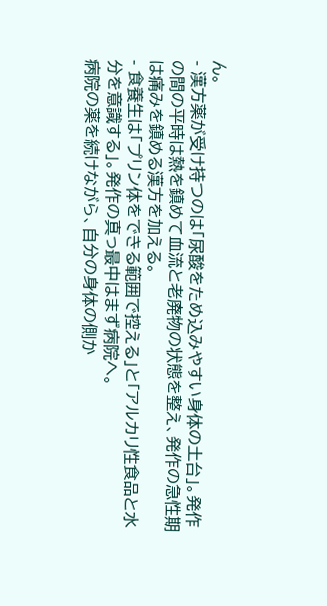ん。
- 漢方薬が受け持つのは「尿酸をため込みやすい身体の土台」。発作の間の平時は熱を鎮めて血流と老廃物の状態を整え、発作の急性期は痛みを鎮める漢方を加える。
- 食養生は「プリン体をできる範囲で控える」と「アルカリ性食品と水分を意識する」。発作の真っ最中はまず病院へ。
病院の薬を続けながら、自分の身体の側か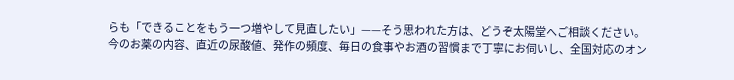らも「できることをもう一つ増やして見直したい」——そう思われた方は、どうぞ太陽堂へご相談ください。
今のお薬の内容、直近の尿酸値、発作の頻度、毎日の食事やお酒の習慣まで丁寧にお伺いし、全国対応のオン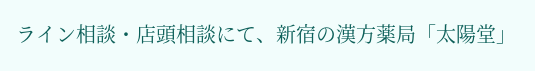ライン相談・店頭相談にて、新宿の漢方薬局「太陽堂」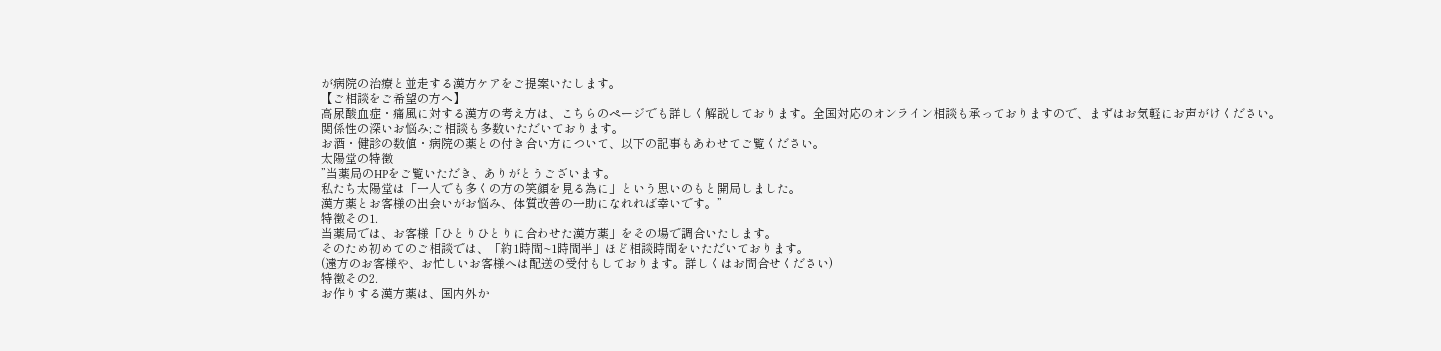が病院の治療と並走する漢方ケアをご提案いたします。
【ご相談をご希望の方へ】
高尿酸血症・痛風に対する漢方の考え方は、こちらのページでも詳しく解説しております。全国対応のオンライン相談も承っておりますので、まずはお気軽にお声がけください。
関係性の深いお悩み;ご相談も多数いただいております。
お酒・健診の数値・病院の薬との付き合い方について、以下の記事もあわせてご覧ください。
太陽堂の特徴
”当薬局のHPをご覧いただき、ありがとうございます。
私たち太陽堂は「一人でも多くの方の笑顔を見る為に」という思いのもと開局しました。
漢方薬とお客様の出会いがお悩み、体質改善の一助になれれば幸いです。”
特徴その1.
当薬局では、お客様「ひとりひとりに合わせた漢方薬」をその場で調合いたします。
そのため初めてのご相談では、「約1時間~1時間半」ほど相談時間をいただいております。
(遠方のお客様や、お忙しいお客様へは配送の受付もしております。詳しくはお問合せください)
特徴その2.
お作りする漢方薬は、国内外か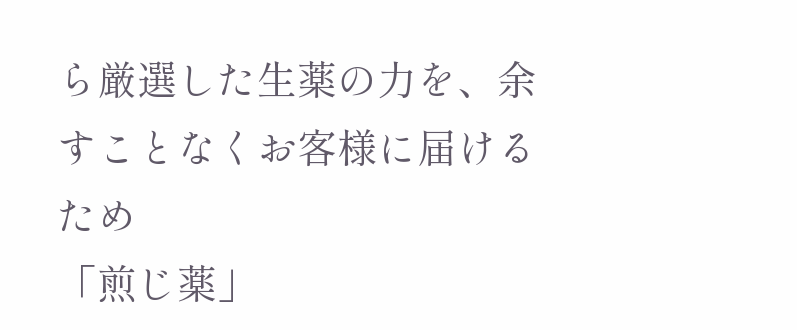ら厳選した生薬の力を、余すことなくお客様に届けるため
「煎じ薬」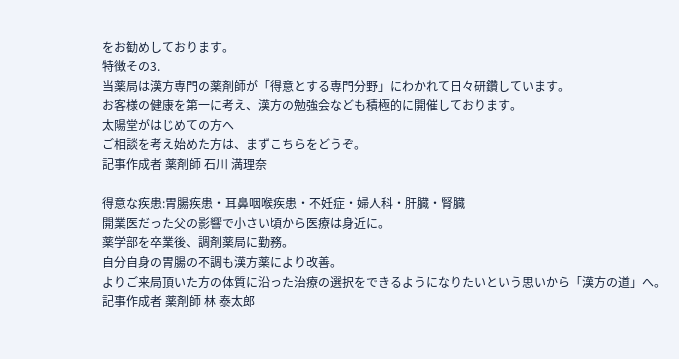をお勧めしております。
特徴その3.
当薬局は漢方専門の薬剤師が「得意とする専門分野」にわかれて日々研鑽しています。
お客様の健康を第一に考え、漢方の勉強会なども積極的に開催しております。
太陽堂がはじめての方へ
ご相談を考え始めた方は、まずこちらをどうぞ。
記事作成者 薬剤師 石川 満理奈

得意な疾患:胃腸疾患・耳鼻咽喉疾患・不妊症・婦人科・肝臓・腎臓
開業医だった父の影響で小さい頃から医療は身近に。
薬学部を卒業後、調剤薬局に勤務。
自分自身の胃腸の不調も漢方薬により改善。
よりご来局頂いた方の体質に沿った治療の選択をできるようになりたいという思いから「漢方の道」へ。
記事作成者 薬剤師 林 泰太郎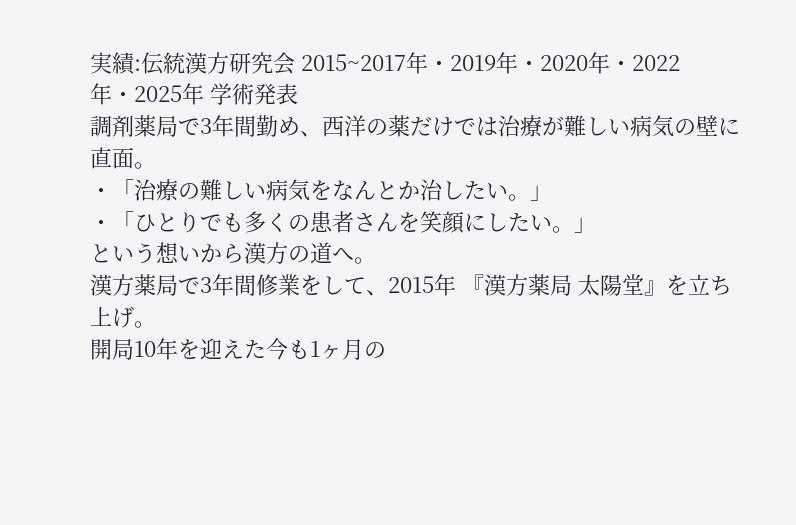実績:伝統漢方研究会 2015~2017年・2019年・2020年・2022年・2025年 学術発表
調剤薬局で3年間勤め、西洋の薬だけでは治療が難しい病気の壁に直面。
・「治療の難しい病気をなんとか治したい。」
・「ひとりでも多くの患者さんを笑顔にしたい。」
という想いから漢方の道へ。
漢方薬局で3年間修業をして、2015年 『漢方薬局 太陽堂』を立ち上げ。
開局10年を迎えた今も1ヶ月の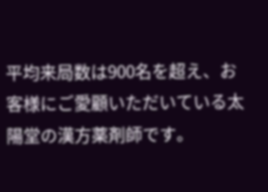平均来局数は900名を超え、お客様にご愛顧いただいている太陽堂の漢方薬剤師です。